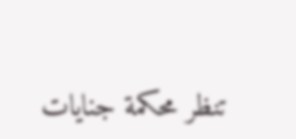تنظر محكمة جنايات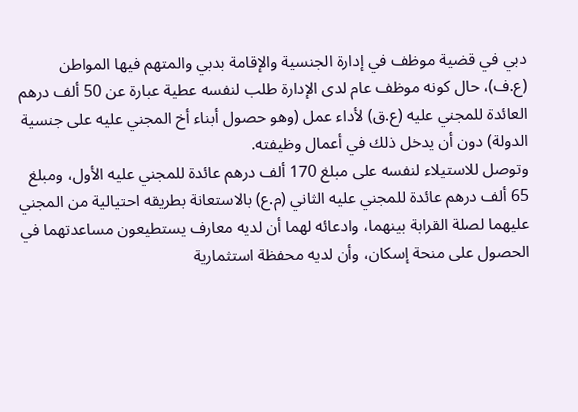دبي في قضية موظف في إدارة الجنسية والإقامة بدبي والمتهم فيها المواطن (ع.ف)، حال كونه موظف عام لدى الإدارة طلب لنفسه عطية عبارة عن 50 ألف درهم العائدة للمجني عليه (ع.ق) لأداء عمل (وهو حصول أبناء أخ المجني عليه على جنسية الدولة) دون أن يدخل ذلك في أعمال وظيفته.
وتوصل للاستيلاء لنفسه على مبلغ 170 ألف درهم عائدة للمجني عليه الأول، ومبلغ 65 ألف درهم عائدة للمجني عليه الثاني (م.ع) بالاستعانة بطريقه احتيالية من المجني عليهما لصلة القرابة بينهما، وادعائه لهما أن لديه معارف يستطيعون مساعدتهما في الحصول على منحة إسكان، وأن لديه محفظة استثمارية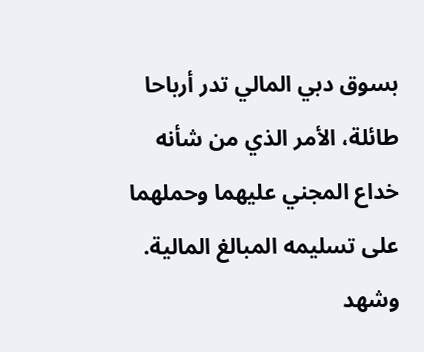بسوق دبي المالي تدر أرباحا طائلة، الأمر الذي من شأنه خداع المجني عليهما وحملهما على تسليمه المبالغ المالية.
وشهد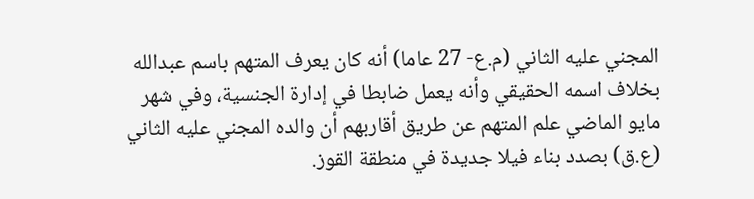المجني عليه الثاني (م.ع- 27 عاما) أنه كان يعرف المتهم باسم عبدالله بخلاف اسمه الحقيقي وأنه يعمل ضابطا في إدارة الجنسية، وفي شهر مايو الماضي علم المتهم عن طريق أقاربهم أن والده المجني عليه الثاني (ع.ق) بصدد بناء فيلا جديدة في منطقة القوز.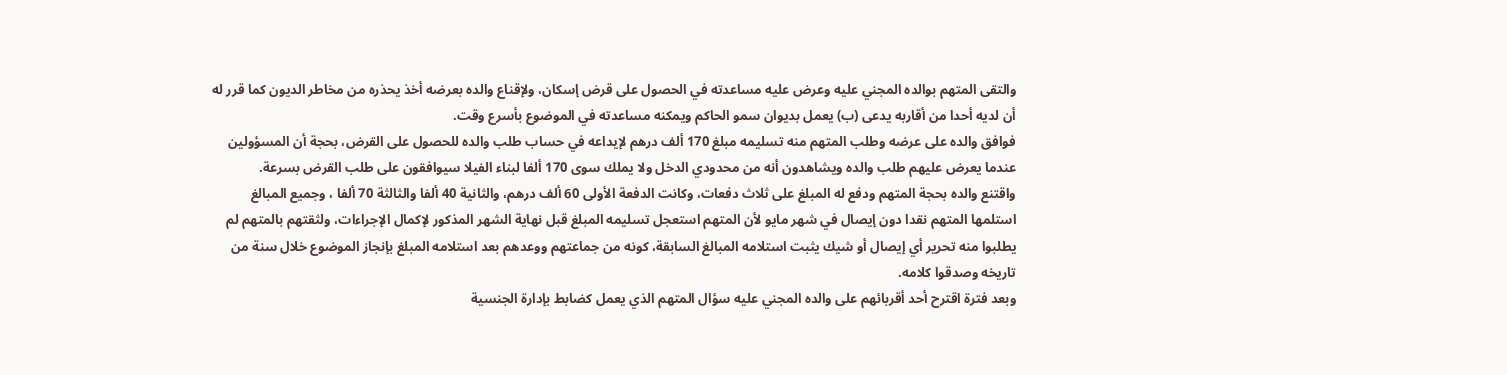والتقى المتهم بوالده المجني عليه وعرض عليه مساعدته في الحصول على قرض إسكان، ولإقناع والده بعرضه أخذ يحذره من مخاطر الديون كما قرر له أن لديه أحدا من أقاربه يدعى (ب) يعمل بديوان سمو الحاكم ويمكنه مساعدته في الموضوع بأسرع وقت.
فوافق والده على عرضه وطلب المتهم منه تسليمه مبلغ 170 ألف درهم لإيداعه في حساب طلب والده للحصول على القرض، بحجة أن المسؤولين عندما يعرض عليهم طلب والده ويشاهدون أنه من محدودي الدخل ولا يملك سوى 170 ألفا لبناء الفيلا سيوافقون على طلب القرض بسرعة.
واقتنع والده بحجة المتهم ودفع له المبلغ على ثلاث دفعات، وكانت الدفعة الأولى 60 ألف درهم، والثانية 40 ألفا والثالثة 70 ألفا ، وجميع المبالغ استلمها المتهم نقدا دون إيصال في شهر مايو لأن المتهم استعجل تسليمه المبلغ قبل نهاية الشهر المذكور لإكمال الإجراءات، ولثقتهم بالمتهم لم يطلبوا منه تحرير أي إيصال أو شيك يثبت استلامه المبالغ السابقة، كونه من جماعتهم ووعدهم بعد استلامه المبلغ بإنجاز الموضوع خلال سنة من تاريخه وصدقوا كلامه.
وبعد فترة اقترح أحد أقربائهم على والده المجني عليه سؤال المتهم الذي يعمل كضابط بإدارة الجنسية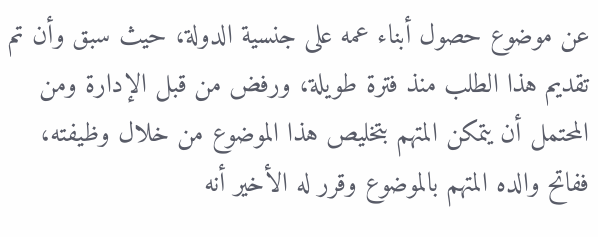عن موضوع حصول أبناء عمه على جنسية الدولة، حيث سبق وأن تم تقديم هذا الطلب منذ فترة طويلة، ورفض من قبل الإدارة ومن المحتمل أن يتمكن المتهم بتخليص هذا الموضوع من خلال وظيفته، ففاتح والده المتهم بالموضوع وقرر له الأخير أنه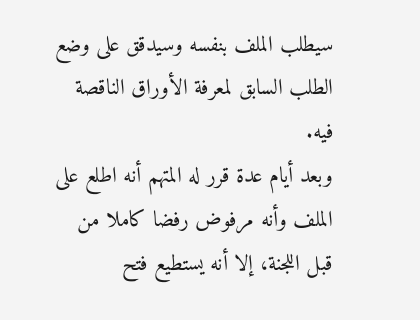سيطلب الملف بنفسه وسيدقق على وضع الطلب السابق لمعرفة الأوراق الناقصة فيه.
وبعد أيام عدة قرر له المتهم أنه اطلع على الملف وأنه مرفوض رفضا كاملا من قبل اللجنة، إلا أنه يستطيع فتح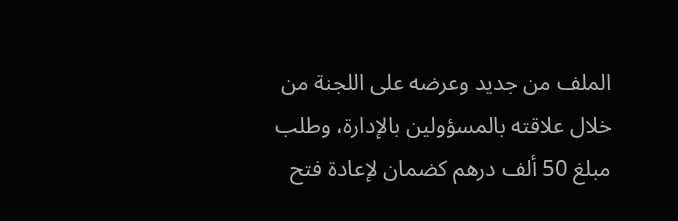الملف من جديد وعرضه على اللجنة من خلال علاقته بالمسؤولين بالإدارة، وطلب مبلغ 50 ألف درهم كضمان لإعادة فتح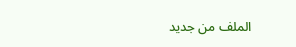الملف من جديد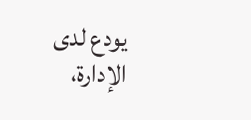يودع لدى الإدارة،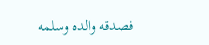فصدقه والده وسلمه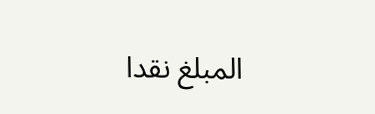المبلغ نقدا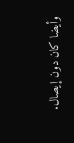وأيضا كان دون إيصال.